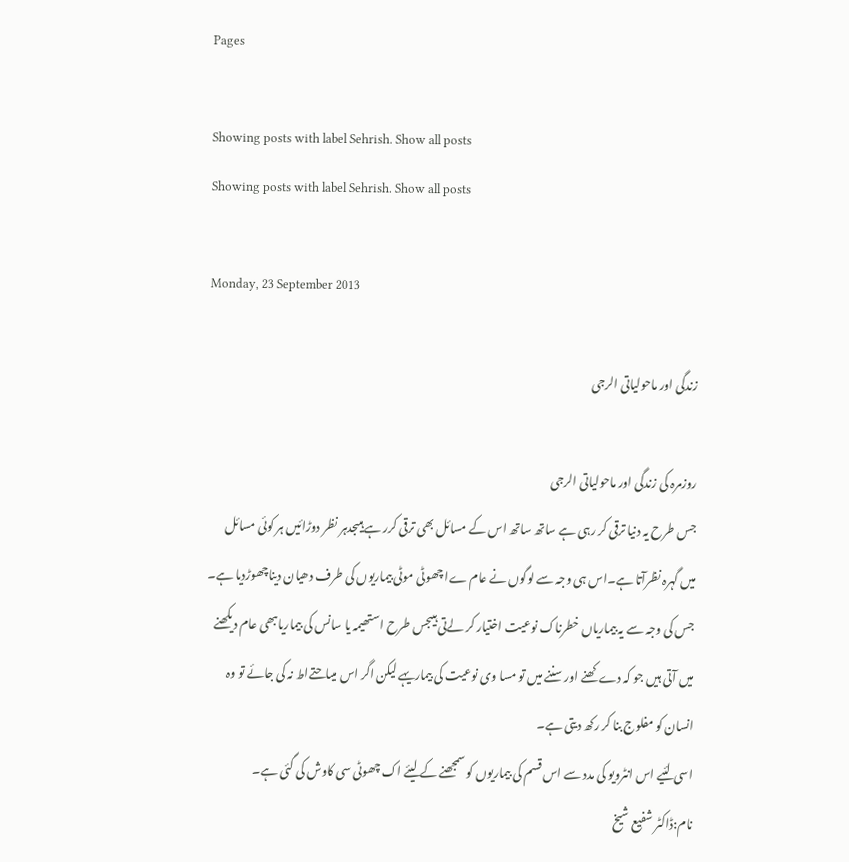Pages

Showing posts with label Sehrish. Show all posts
Showing posts with label Sehrish. Show all posts

Monday, 23 September 2013

زندگی اور ماحولیاتی الرجی

روزمرہ کی زندگی اور ماحولیاتی الرجی
جس طرح یہ دنیا ترقی کر رہی ہے ساتھ ساتھ اس کے مسائل بھی ترقی کرر ہے ہیںجدہر نظر دوڑائیں ہر کوئی مسائل میں گہرہ نظرآتا ہے۔اس ہی وجہ سے لوگوں نے عام ےا چھوٹی موٹی بیماریوں کی طرف دھیان دیناچھوڑدیا ہے۔
جس کی وجہ سے یہ بیماریاں خطرناک نوعیت اختیار کر لےتی ہیںجس طرح استھیمہ یا سانس کی بیماریاںبھی عام دیکھنے میں آتی ہیں جو کہ دےکھنے اور سننے میں تو مسا وی نوعیت کی بیماریہے لیکن اگر اس میںاحتےاط نہ کی جائے تو وہ انسان کو مفلوج بنا کر رکھ دیتی ہے۔
اسی لئیے اس انٹرویو کی مدد سے اس قسم کی بیماریوں کو سمجھنے کے لیئے اک چھوٹی سی کاوش کی گئی ہے۔
نام:ڈاکٹر شفیع شیخ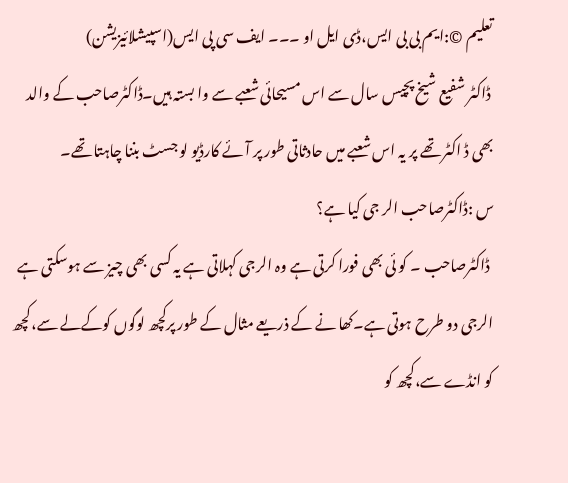تعلیم ©:ایم بی بی ایس،ڈی ایل او ۔۔۔ ایف سی پی ایس(اسپیشلائیزیشن)
 ڈاکٹر شفیع شیخ پچیس سال سے اس مسیحائی شعبے سے وا بستہ ہیں۔ڈاکٹرصاحب کے والد بھی ڈ اکٹر تھے پر یہ اس شعبے میں حادثاتی طور پر آئے کارڈیو لو جسٹ بننا چاہتا تھے۔
س :ڈاکٹرصاحب الر جی کیا ہے؟
 ڈاکٹرصاحب ۔ کو ئی بھی فورا کرتی ہے وہ الرجی کہلاتی ہے یہ کسی بھی چیز سے ہوسکتی ہے الرجی دو طرح ہوتی ہے۔کھا نے کے ذریعے مثال کے طور پرکچھ لوگوں کوکےلے سے،کچھ کو انڈے سے،کچھ کو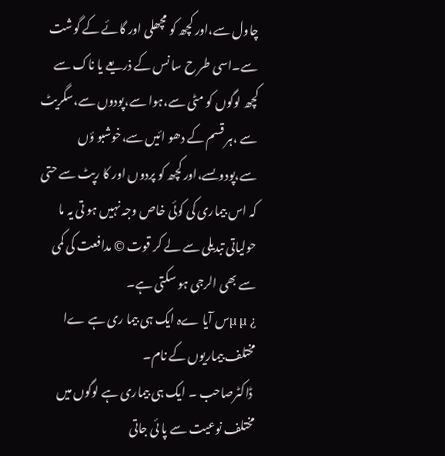چاول سے،اور کچھ کو مچھلی اور گائے کے گوشت سے۔اسی طر ح سا نس کے ذریعے یا ناک سے کچھ لوگوں کو مٹی سے،ہوا سے،پودوں سے،سگریٹ سے ،ہر قسم کے دھو ائیں سے،خوشبو ؤں سے،پودوںسے،اور کچھ کو پردوں اور کا رپٹ سے حتی کہ اس بیماری کی کوئی خاص وجہ نہیں ہو تی یہ ما حولیاتی تبدیلی سے لے کر قوت © مدافعت کی کمی سے بھی الرجی ہو سکتی ہے۔
¿ µ µس آیا ےہ ایک ہی بیما ری ہے ےا مختلف بیماریوں کے نام۔
 ڈاکٹرصاحب ۔ ایک ہی بیماری ہے لوگوں میں مختلف نوعیت سے پا ئی جاتی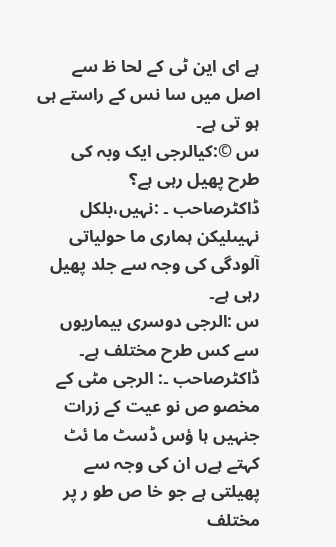ہے ای این ٹی کے لحا ظ سے اصل میں سا نس کے راستے ہی ہو تی ہے۔
س ©:کیالرجی ایک وبہ کی طرح پھیل رہی ہے؟
ڈاکٹرصاحب ۔ :نہیں،بلکل نہیںلیکن ہماری ما حولیاتی آلودگی کی وجہ سے جلد پھیل رہی ہے۔
س :الرجی دوسری بیماریوں سے کس طرح مختلف ہے۔
ڈاکٹرصاحب ۔: الرجی مٹی کے مخصو ص نو عیت کے زرات جنہیں ہا ؤس ڈسٹ ما ئٹ کہتے ہےں ان کی وجہ سے پھیلتی ہے جو خا ص طو ر پر مختلف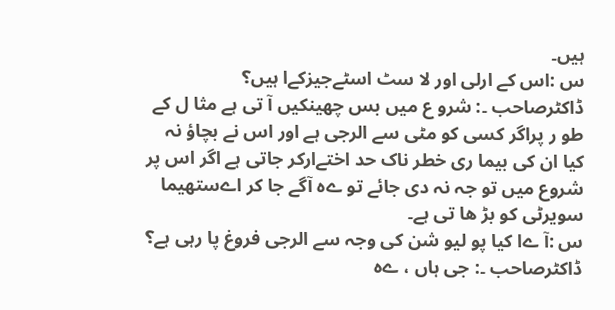ہیں۔
س :اس کے ارلی اور لا سٹ اسٹےجیزکےا ہیں؟
ڈاکٹرصاحب ۔: شرو ع میں بس چھینکیں آ تی ہے مثا ل کے طو ر پراگر کسی کو مٹی سے الرجی ہے اور اس نے بچاؤ نہ کیا ان کی بیما ری خطر ناک حد اختےارکر جاتی ہے اگر اس پر شروع میں تو جہ نہ دی جائے تو ےہ آگے جا کر اےستھیما سویرٹی کو بڑ ھا تی ہے۔
س :آ ےا کیا پو لیو شن کی وجہ سے الرجی فروغ پا رہی ہے؟
ڈاکٹرصاحب ۔: جی ہاں ، ےہ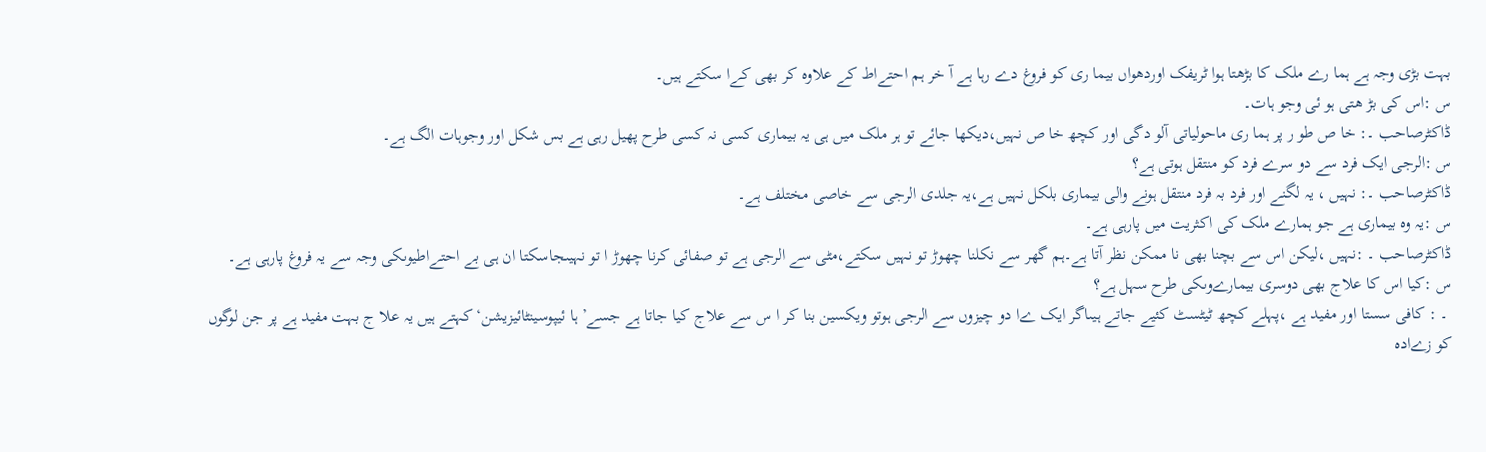بہت بڑی وجہ ہے ہما رے ملک کا بڑھتا ہوا ٹریفک اوردھواں بیما ری کو فروغ دے رہا ہے آ خر ہم احتےاط کے علاوہ کر بھی کےا سکتے ہیں۔
س :اس کی بڑ ھتی ہو ئی وجو ہات۔
ڈاکٹرصاحب ۔: خا ص طو ر پر ہما ری ماحولیاتی آلو دگی اور کچھ خا ص نہیں،دیکھا جائے تو ہر ملک میں ہی یہ بیماری کسی نہ کسی طرح پھیل رہی ہے بس شکل اور وجوہات الگ ہے۔
س :الرجی ایک فرد سے دو سرے فرد کو منتقل ہوتی ہے؟
ڈاکٹرصاحب ۔: نہیں ، یہ لگنے اور فرد بہ فرد منتقل ہونے والی بیماری بلکل نہیں ہے،یہ جلدی الرجی سے خاصی مختلف ہے۔
س :یہ وہ بیماری ہے جو ہمارے ملک کی اکثریت میں پارہی ہے۔
ڈاکٹرصاحب ۔ :نہیں ،لیکن اس سے بچنا بھی نا ممکن نظر آتا ہے۔ہم گھر سے نکلنا چھوڑ تو نہیں سکتے،مٹی سے الرجی ہے تو صفائی کرنا چھوڑ ا تو نہیںجاسکتا ان ہی بے احتےاطیوںکی وجہ سے یہ فروغ پارہی ہے۔
س :کیا اس کا علاج بھی دوسری بیمارےوںکی طرح سہل ہے؟
 ۔ : کافی سستا اور مفید ہے ،پہلے کچھ ٹیٹسٹ کئیے جاتے ہیںاگر ایک ےا دو چیزوں سے الرجی ہوتو ویکسین بنا کر ا س سے علاج کیا جاتا ہے جسے’ ہا ئیپوسینٹائیزیشن‘ کہتے ہیں یہ علا ج بہت مفید ہے پر جن لوگوں کو زےادہ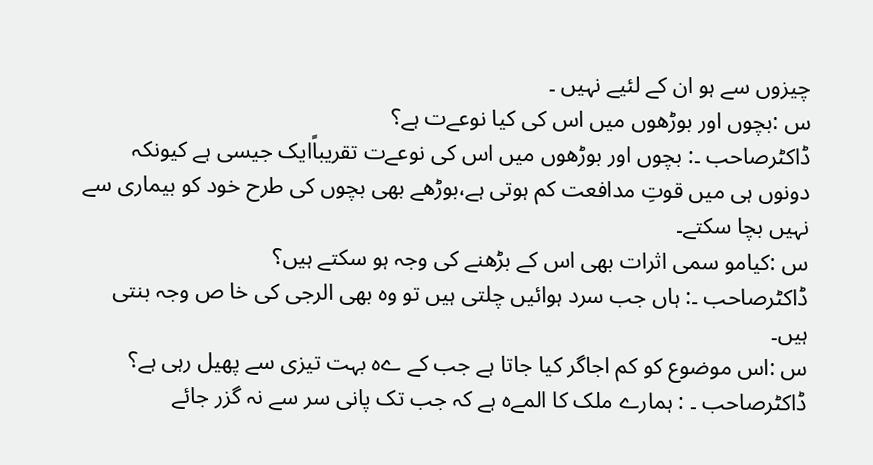چیزوں سے ہو ان کے لئیے نہیں ۔
س :بچوں اور بوڑھوں میں اس کی کیا نوعےت ہے؟
ڈاکٹرصاحب ۔: بچوں اور بوڑھوں میں اس کی نوعےت تقریباًایک جیسی ہے کیونکہ دونوں ہی میں قوتِ مدافعت کم ہوتی ہے،بوڑھے بھی بچوں کی طرح خود کو بیماری سے نہیں بچا سکتے۔
س :کیامو سمی اثرات بھی اس کے بڑھنے کی وجہ ہو سکتے ہیں؟
ڈاکٹرصاحب ۔: ہاں جب سرد ہوائیں چلتی ہیں تو وہ بھی الرجی کی خا ص وجہ بنتی ہیں۔
س :اس موضوع کو کم اجاگر کیا جاتا ہے جب کے ےہ بہت تیزی سے پھیل رہی ہے؟
ڈاکٹرصاحب ۔ : ہمارے ملک کا المےہ ہے کہ جب تک پانی سر سے نہ گزر جائے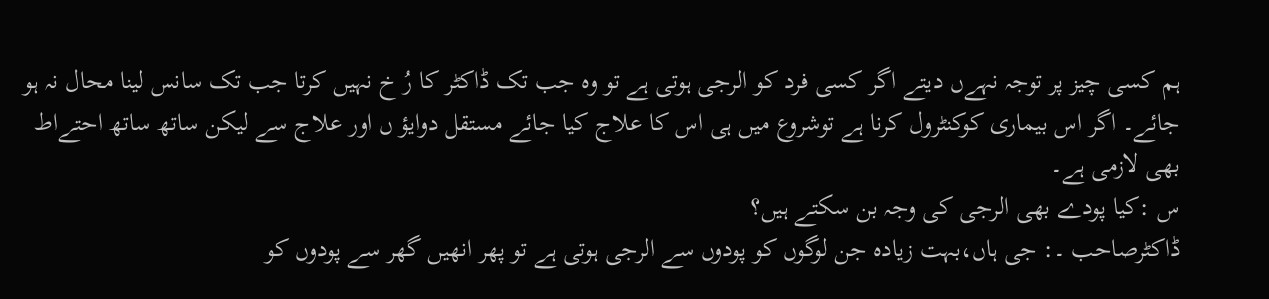ہم کسی چیز پر توجہ نہےں دیتے اگر کسی فرد کو الرجی ہوتی ہے تو وہ جب تک ڈاکٹر کا رُ خ نہیں کرتا جب تک سانس لینا محال نہ ہو جائے۔ اگر اس بیماری کوکنٹرول کرنا ہے توشروع میں ہی اس کا علاج کیا جائے مستقل دوایؤ ں اور علاج سے لیکن ساتھ ساتھ احتےاط بھی لازمی ہے۔
س :کیا پودے بھی الرجی کی وجہ بن سکتے ہیں؟
ڈاکٹرصاحب ۔: جی ہاں،بہت زیادہ جن لوگوں کو پودوں سے الرجی ہوتی ہے تو پھر انھیں گھر سے پودوں کو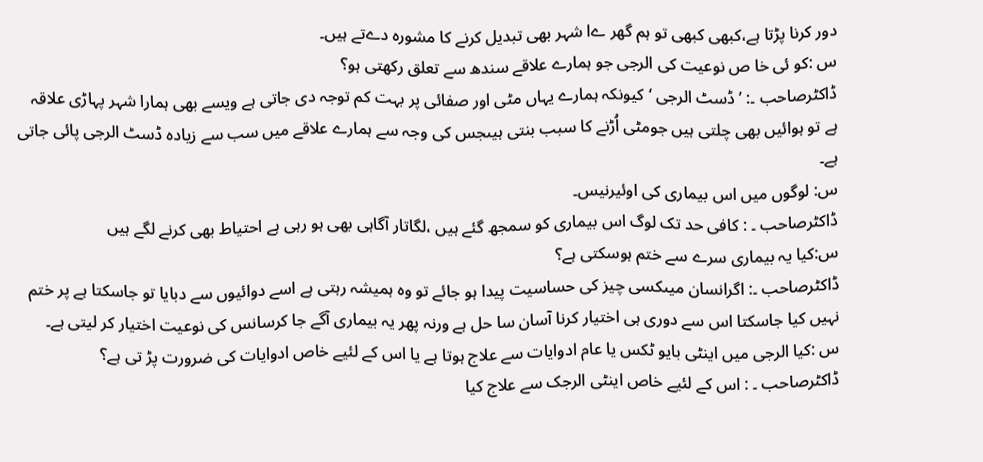دور کرنا پڑتا ہے،کبھی کبھی تو ہم گھر ےا شہر بھی تبدیل کرنے کا مشورہ دےتے ہیں۔
س :کو ئی خا ص نوعیت کی الرجی جو ہمارے علاقے سندھ سے تعلق رکھتی ہو؟
ڈاکٹرصاحب ۔: ’ڈسٹ الرجی ‘کیونکہ ہمارے یہاں مٹی اور صفائی پر بہت کم توجہ دی جاتی ہے ویسے بھی ہمارا شہر پہاڑی علاقہ ہے تو ہوائیں بھی چلتی ہیں جومٹی اُڑنے کا سبب بنتی ہیںجس کی وجہ سے ہمارے علاقے میں سب سے زیادہ ڈسٹ الرجی پائی جاتی ہے۔
س: لوگوں میں اس بیماری کی اوئیرنیس۔
ڈاکٹرصاحب ۔ : کافی حد تک لوگ اس بیماری کو سمجھ گئے ہیں ،لگاتار آگاہی بھی ہو رہی ہے احتیاط بھی کرنے لگے ہیں
س:کیا یہ بیماری سرے سے ختم ہوسکتی ہے؟
ڈاکٹرصاحب ۔: اگرانسان میںکسی چیز کی حساسیت پیدا ہو جائے تو وہ ہمیشہ رہتی ہے اسے دوائیوں سے دبایا تو جاسکتا ہے پر ختم نہیں کیا جاسکتا اس سے دوری ہی اختیار کرنا آسان سا حل ہے ورنہ پھر یہ بیماری آگے جا کرسانس کی نوعیت اختیار کر لیتی ہے۔
س :کیا الرجی میں اینٹی بایو ٹکس یا عام ادوایات سے علاج ہوتا ہے یا اس کے لئیے خاص ادوایات کی ضرورت پڑ تی ہے؟
ڈاکٹرصاحب ۔ : اس کے لئیے خاص اینٹی الرجک سے علاج کیا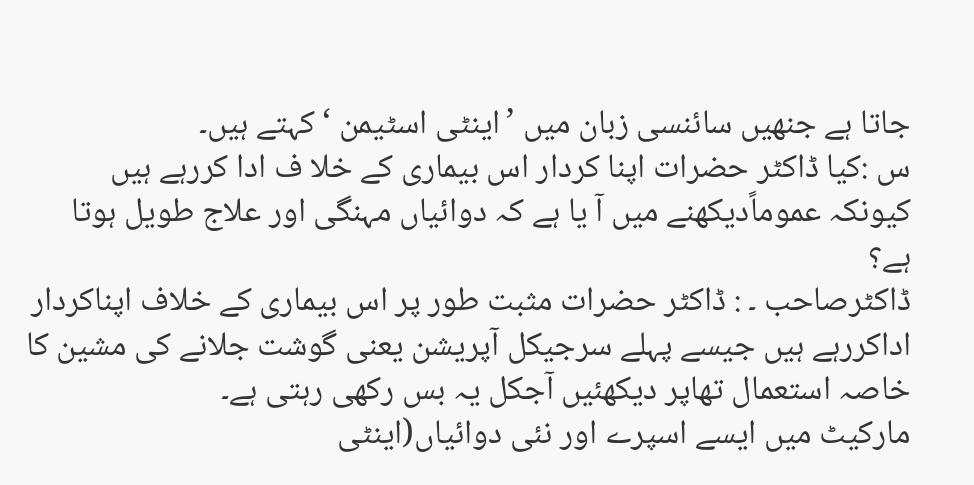جاتا ہے جنھیں سائنسی زبان میں ’اینٹی اسٹیمن ‘کہتے ہیں۔
س :کیا ڈاکٹر حضرات اپنا کردار اس بیماری کے خلا ف ادا کررہے ہیں کیونکہ عموماًدیکھنے میں آ یا ہے کہ دوائیاں مہنگی اور علاج طویل ہوتا ہے؟
ڈاکٹرصاحب ۔ : ڈاکٹر حضرات مثبت طور پر اس بیماری کے خلاف اپناکردار اداکررہے ہیں جیسے پہلے سرجیکل آپریشن یعنی گوشت جلانے کی مشین کا خاصہ استعمال تھاپر دیکھئیں آجکل یہ بس رکھی رہتی ہے۔
مارکیٹ میں ایسے اسپرے اور نئی دوائیاں(اینٹی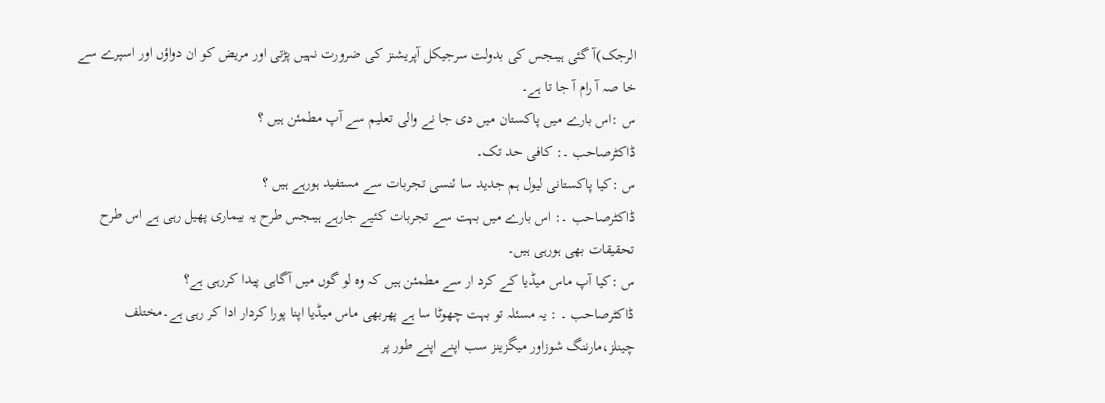الرجک)آ گئی ہیںجس کی بدولت سرجیکل آپریشنز کی ضرورت نہیں پڑتی اور مریض کو ان دواؤں اور اسپرے سے خا صہ آ رام آ جا تا ہے۔
س :اس بارے میں پاکستان میں دی جا نے والی تعلیم سے آپ مطمئن ہیں ؟
ڈاکٹرصاحب ۔: کافی حد تک۔
س :کیا پاکستانی لیول ہم جدید سا ئنسی تجربات سے مستفید ہورہے ہیں ؟
ڈاکٹرصاحب ۔: اس بارے میں بہت سے تجربات کئیے جارہے ہیںجس طرح یہ بیماری پھیل رہی ہے اس طرح تحقیقات بھی ہورہی ہیں۔
س :کیا آپ ماس میڈیا کے کرد ار سے مطمئن ہیں کہ وہ لو گوں میں آگاہی پیدا کررہی ہے؟
ڈاکٹرصاحب ۔ : یہ مسئلہ تو بہت چھوٹا سا ہے پھربھی ماس میڈیا اپنا پورا کردار ادا کر رہی ہے۔مختلف چینلز،مارننگ شوزاور میگزینز سب اپنے اپنے طور پر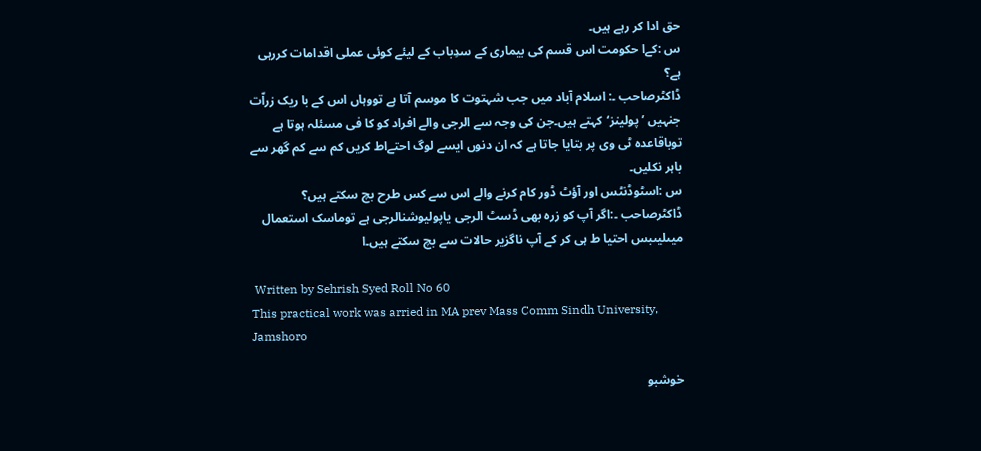حق ادا کر رہے ہیں۔
س :کےا حکومت اس قسم کی بیماری کے سدِباب کے لیئے کوئی عملی اقدامات کررہی ہے؟
ڈاکٹرصاحب ۔: اسلام آباد میں جب شہتوت کا موسم آتا ہے تووہاں اس کے با ریک زراّت جنہیں ’پولینز‘کہتے ہیں۔جن کی وجہ سے الرجی والے افراد کو کا فی مسئلہ ہوتا ہے توباقاعدہ ٹی وی پر بتایا جاتا ہے کہ ان دنوں ایسے لوگ احتےاط کریں کم سے کم گھر سے باہر نکلیں۔
س :اسٹوڈنٹس اور آؤٹ ڈور کام کرنے والے اس سے کس طرح بچ سکتے ہیں؟
ڈاکٹرصاحب ۔:اگر آپ کو زرہ بھی ڈسٹ الرجی یاپولیوشنالرجی ہے توماسک استعمال میںلیںبس احتیا ط ہی کر کے آپ ناگزیر حالات سے بچ سکتے ہیں۔ا

 Written by Sehrish Syed Roll No 60
This practical work was arried in MA prev Mass Comm Sindh University, Jamshoro

خوشبو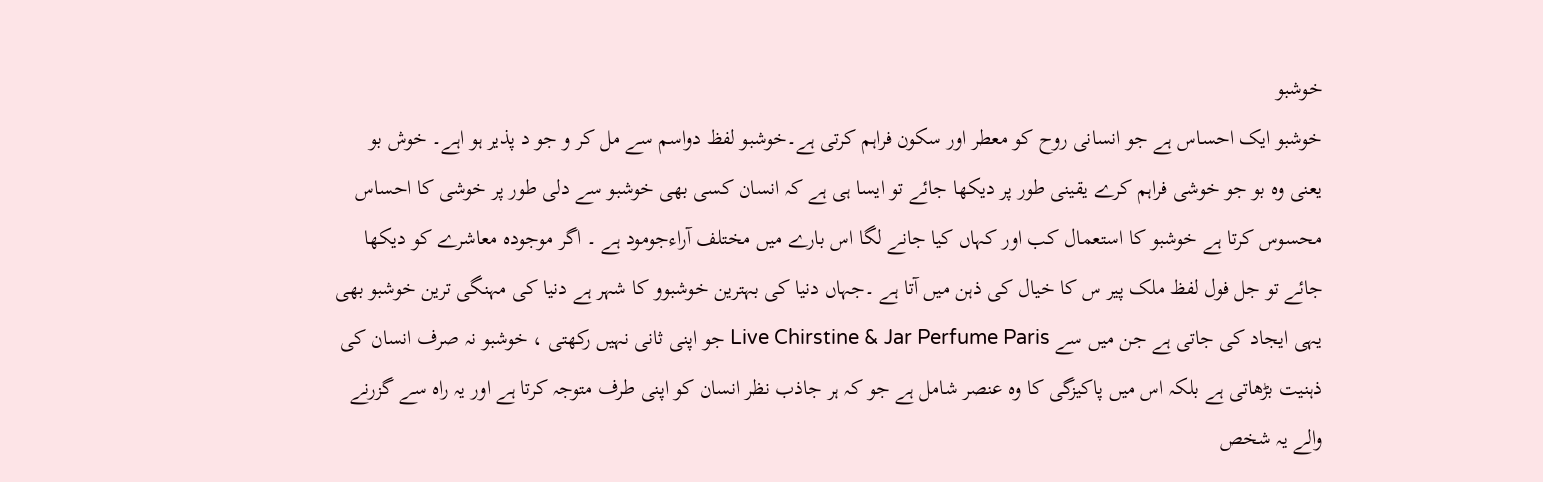خوشبو
خوشبو ایک احساس ہے جو انسانی روح کو معطر اور سکون فراہم کرتی ہے۔خوشبو لفظ دواسم سے مل کر و جو د پذیر ہو اہے۔ خوش بو یعنی وہ بو جو خوشی فراہم کرے یقینی طور پر دیکھا جائے تو ایسا ہی ہے کہ انسان کسی بھی خوشبو سے دلی طور پر خوشی کا احساس محسوس کرتا ہے خوشبو کا استعمال کب اور کہاں کیا جانے لگا اس بارے میں مختلف آراءجومود ہے ۔ اگر موجودہ معاشرے کو دیکھا جائے تو جل فول لفظ ملک پیر س کا خیال کی ذہن میں آتا ہے ۔جہاں دنیا کی بہترین خوشبوو کا شہر ہے دنیا کی مہنگی ترین خوشبو بھی یہی ایجاد کی جاتی ہے جن میں سے Live Chirstine & Jar Perfume Paris جو اپنی ثانی نہیں رکھتی ، خوشبو نہ صرف انسان کی ذہنیت بڑھاتی ہے بلکہ اس میں پاکیزگی کا وہ عنصر شامل ہے جو کہ ہر جاذب نظر انسان کو اپنی طرف متوجہ کرتا ہے اور یہ راہ سے گزرنے والے یہ شخص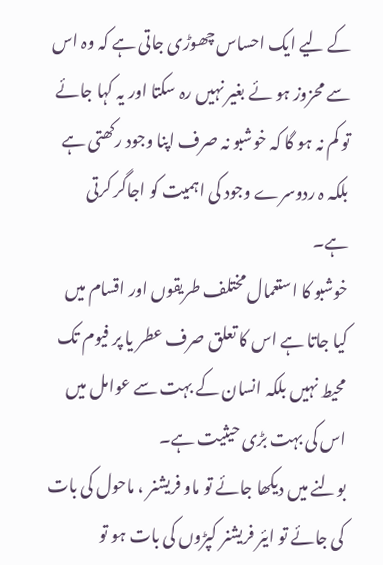کے لیے ایک احساس چھوڑی جاتی ہے کہ وہ اس سے محزوز ہو ئے بغیر نہیں رہ سکتا اور یہ کہا جائے تو کم نہ ہو گا کہ خوشبو نہ صرف اپنا وجود رکھتی ہے بلکہ ہ ردوسرے وجود کی اہمیت کو اجاگر کرتی ہے۔
خوشبو کا استعمال مختلف طریقوں اور اقسام میں کیا جاتا ہے اس کا تعلق صرف عطر یا پر فیوم تک محیط نہیں بلکہ انسان کے بہت سے عوامل میں اس کی بہت بڑی حیثیت ہے۔
بولنے میں دیکھا جائے تو ماو فریشنر ، ماحول کی بات کی جائے تو ایئر فریشنر کپڑوں کی بات ہو تو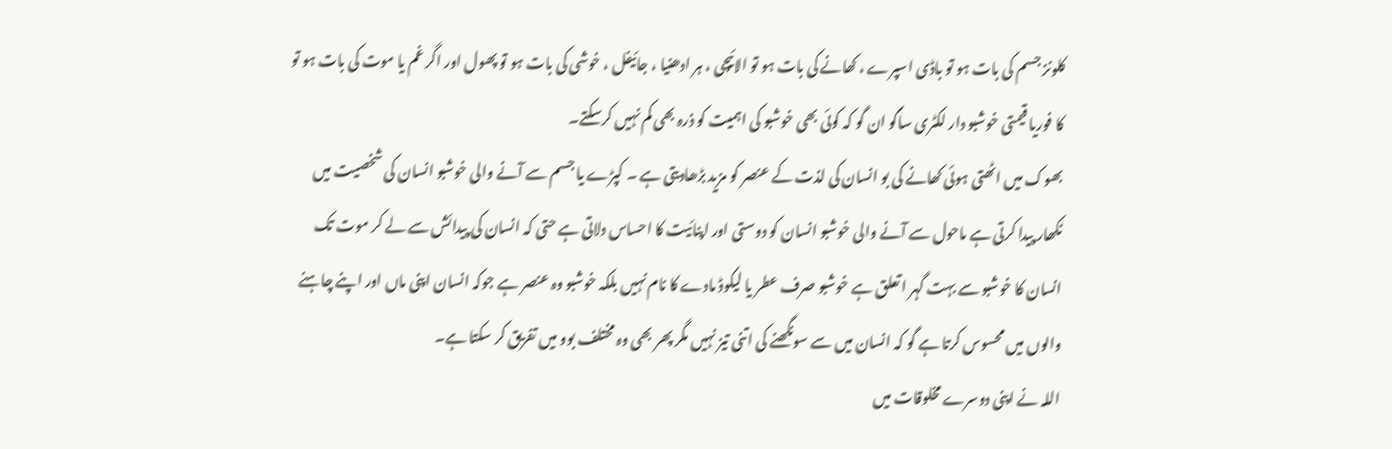کلونز جسم کی بات ہو تو باڈی اسپرے ، کھانے کی بات ہو تو الائیچی ، ہر ادھنیا ، جائیفل ، خوشی کی بات ہو تو پھول اور اگر غم یا موت کی بات ہو تو کا فوریا قیمتی خوشبو دار لکٹری ساگو ان گو کہ کوئی بھی خوشبو کی اہمیت کو ذرہ بھی کم نہیں کرسکتے۔
بھوک میں اٹھتی ہوئی کھانے کی بو انسان کی لذت کے عنصر کو مزید بڑھادیتی ہے ۔ کپڑے یا جسم سے آنے والی خوشبو انسان کی شخصیت میں نکھار پیدا کرتی ہے ماحول سے آنے والی خوشبو انسان کو دوستی اور اپنائیت کا احساس دلاتی ہے حتی کہ انسان کی پیدائش سے لے کر موت تک انسان کا خوشبو سے بہت گہر ا تعلق ہے خوشبو صرف عطر یا لیکوڈ مادے کا نام نہیں بلکہ خوشبو وہ عنصر ہے جوکہ انسان اپنی ماں اور اپنے چاہنے والوں میں محسوس کرتا ہے گو کہ انسان میں سے سونگھنے کی اتنی تیز نہیں مگر پھر بھی وہ مختلف بوو میں تفریق کر سکتا ہے۔
اللہ نے اپنی دوسرے مخلوقات میں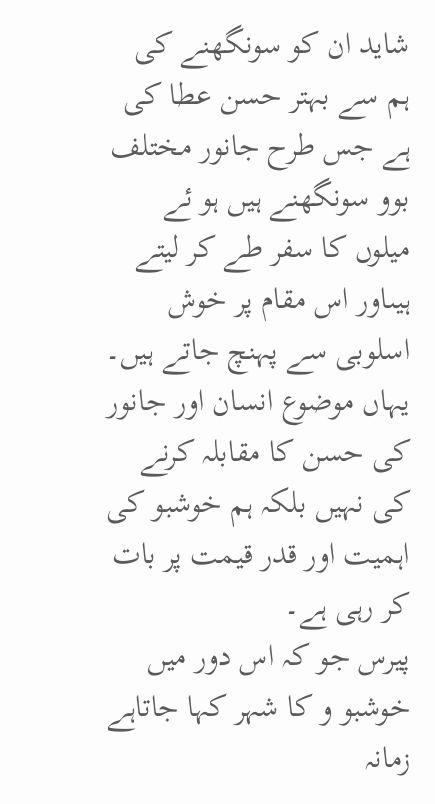شاید ان کو سونگھنے کی ہم سے بہتر حسن عطا کی ہے جس طرح جانور مختلف بوو سونگھنے ہیں ہو ئے میلوں کا سفر طے کر لیتے ہیںاور اس مقام پر خوش اسلوبی سے پہنچ جاتے ہیں۔ یہاں موضوع انسان اور جانور کی حسن کا مقابلہ کرنے کی نہیں بلکہ ہم خوشبو کی اہمیت اور قدر قیمت پر بات کر رہی ہے۔
پیرس جو کہ اس دور میں خوشبو و کا شہر کہا جاتاہے زمانہ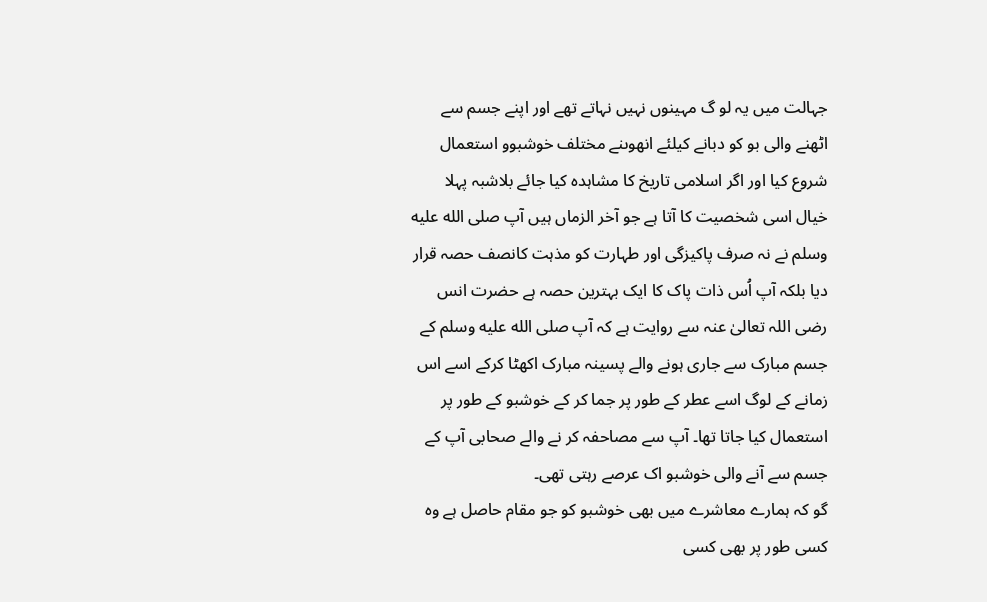جہالت میں یہ لو گ مہینوں نہیں نہاتے تھے اور اپنے جسم سے اٹھنے والی بو کو دبانے کیلئے انھوںنے مختلف خوشبوو استعمال شروع کیا اور اگر اسلامی تاریخ کا مشاہدہ کیا جائے بلاشبہ پہلا خیال اسی شخصیت کا آتا ہے جو آخر الزماں ہیں آپ صلى الله عليه وسلم نے نہ صرف پاکیزگی اور طہارت کو مذہت کانصف حصہ قرار دیا بلکہ آپ اُس ذات پاک کا ایک بہترین حصہ ہے حضرت انس رضی اللہ تعالیٰ عنہ سے روایت ہے کہ آپ صلى الله عليه وسلم کے جسم مبارک سے جاری ہونے والے پسینہ مبارک اکھٹا کرکے اسے اس زمانے کے لوگ اسے عطر کے طور پر جما کر کے خوشبو کے طور پر استعمال کیا جاتا تھا۔ آپ سے مصاحفہ کر نے والے صحابی آپ کے جسم سے آنے والی خوشبو اک عرصے رہتی تھی۔
گو کہ ہمارے معاشرے میں بھی خوشبو کو جو مقام حاصل ہے وہ کسی طور پر بھی کسی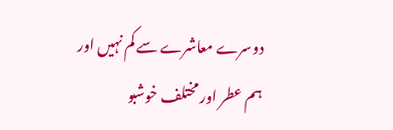دوسرے معاشرے سے کم نہیں اور ہم عطر اور مختلف خوشبو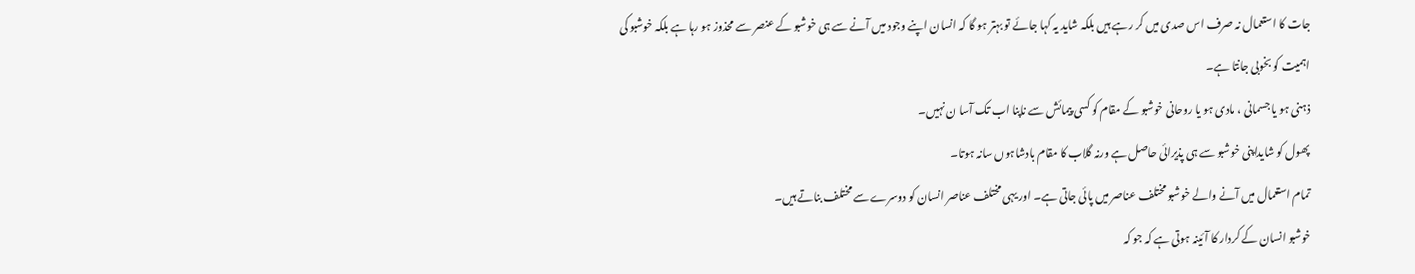جات کا استعمال نہ صرف اس صدی میں کر رہے ہیں بلکہ شاید یہ کہا جائے تو بہتر ہو گا کہ انسان اپنے وجود میں آنے سے ہی خوشبو کے عنصر سے محذوز ہو رہا ہے بلکہ خوشبو کی اہمیت کو بخوبی جانتا ہے۔
ذہنی ہو یا جسمانی ، مادی ہو یا روحانی خوشبو کے مقام کو کسی پیمائش سے ناپنا اب تک آسا ن نہیں۔
پھول کو شایداپنی خوشبو سے ہی پذیرائی حاصل ہے ورنہ گلاب کا مقام بادشاہوں سانہ ہوتا۔
تمام استعمال میں آنے والے خوشبو مختلف عناصر میں پائی جاتی ہے۔ اور یہی مختلف عناصر انسان کو دوسرے سے مختلف بناتے ہیں۔
خوشبو انسان کے کردار کا آئینہ ہوتی ہے کہ جو کہ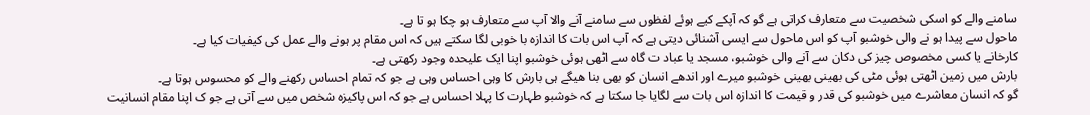سامنے والے کو اسکی شخصیت سے متعارف کراتی ہے گو کہ آپکے کیے ہوئے لفظوں سے سامنے آنے والا آپ سے متعارف ہو چکا ہو تا ہے۔
ماحول سے پیدا ہو نے والی خوشبو آپ کو اس ماحول سے ایسی آشنائی دیتی ہے کہ آپ اس بات کا اندازہ با خوبی لگا سکتے ہیں کہ اس مقام پر ہونے والے عمل کی کیفیات کیا ہے۔
کارخانے یا کسی مخصوص چیز کی دکان سے آنے والی خوشبو، مسجد یا عباد ت گاہ سے اٹھی ہوئی خوشبو اپنا ایک علیحدہ وجود رکھتی ہے۔
بارش میں زمین اٹھتی ہوئی مٹی کی بھینی بھینی خوشبو میرے اور اندھے انسان کو بھی بنا ھیگے ہی بارش کا وہی احساس وہی ہے جو کہ تمام احساس رکھنے والے کو محسوس ہوتا ہے۔
گو کہ انسان معاشرے میں خوشبو کی قدر و قیمت کا اندازہ اس بات سے لگایا جا سکتا ہے کہ خوشبو طہارت کا پہلا احساس ہے جو کہ اس پاکیزہ شخص میں سے آتی ہے جو ک اپنا مقام انسانیت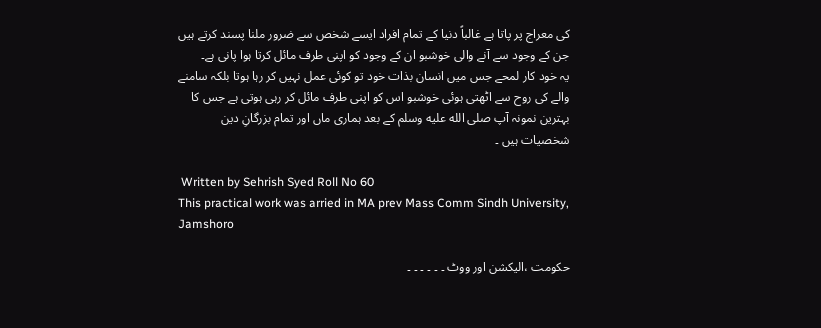کی معراج پر پاتا ہے غالباً دنیا کے تمام افراد ایسے شخص سے ضرور ملنا پسند کرتے ہیں جن کے وجود سے آنے والی خوشبو ان کے وجود کو اپنی طرف مائل کرتا ہوا پانی ہے۔
یہ خود کار لمحے جس میں انسان بذات خود تو کوئی عمل نہیں کر رہا ہوتا بلکہ سامنے والے کی روح سے اٹھتی ہوئی خوشبو اس کو اپنی طرف مائل کر رہی ہوتی ہے جس کا بہترین نمونہ آپ صلى الله عليه وسلم کے بعد ہماری ماں اور تمام بزرگانِ دین شخصیات ہیں ۔

 Written by Sehrish Syed Roll No 60
This practical work was arried in MA prev Mass Comm Sindh University, Jamshoro

حکومت ،الیکشن اور ووٹ ۔ ۔ ۔ ۔ ۔ ۔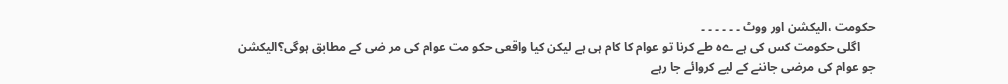حکومت ،الیکشن اور ووٹ ۔ ۔ ۔ ۔ ۔ ۔
     اگلی حکومت کس کی ہے ےہ طے کرنا تو عوام کا کام ہی ہے لیکن کیا واقعی حکو مت عوام کی مر ضی کے مطابق ہوگی؟الیکشن جو عوام کی مرضی جاننے کے لیے کروائے جا رہے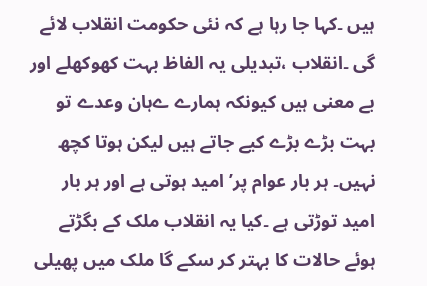ہیں ۔کہا جا رہا ہے کہ نئی حکومت انقلاب لائے گی ۔انقلاب ،تبدیلی یہ الفاظ بہت کھوکھلے اور بے معنی ہیں کیونکہ ہمارے ےہان وعدے تو بہت بڑے بڑے کیے جاتے ہیں لیکن ہوتا کچھ نہیں۔ ہر بار عوام پر’ امید ہوتی ہے اور ہر بار امید توڑتی ہے ۔کیا یہ انقلاب ملک کے بگڑتے ہوئے حالات کا بہتر کر سکے گا ملک میں پھیلی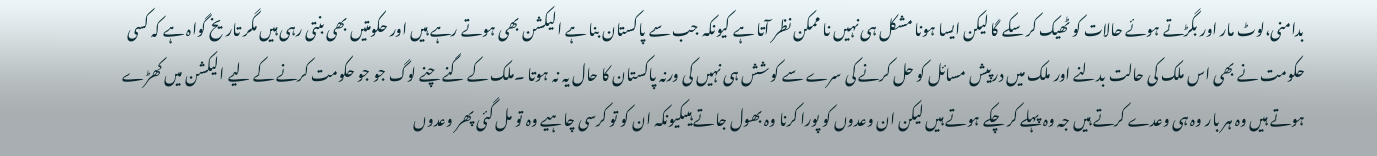بدامنی،لوٹ مار اور بگڑتے ہوئے حالات کو ٹھیک کر سکے گا لیکن ایسا ہونا مشکل ہی نہیں نا ممکن نظر آتا ہے کیونکہ جب سے پاکستان بنا ہے الیکشن بھی ہوتے رہے ہیں اور حکومتیں بھی بنتی رہی ہیں مگر تاریخ گواہ ہے کہ کسی حکومت نے بھی اس ملک کی حالت بدلنے اور ملک میں درپیش مسائل کو حل کرنے کی سرے سے کو شش ہی نہیں کی ورنہ پاکستان کا حال یہ نہ ہوتا ۔ملک کے گنے چنے لوگ جو جو حکومت کرنے کے لیے الیکشن میں کھڑے ہوتے ہیں وہ ہر بار وہ ہی وعدے کرتے ہیں جہ وہ پہلے کر چکے ہوتے ہیں لیکن ان وعدوں کو پورا کرنا وہ بھول جاتے ہیںکیونکہ ان کو تو کرسی چاہیے وہ تو مل گئی پھر وعدوں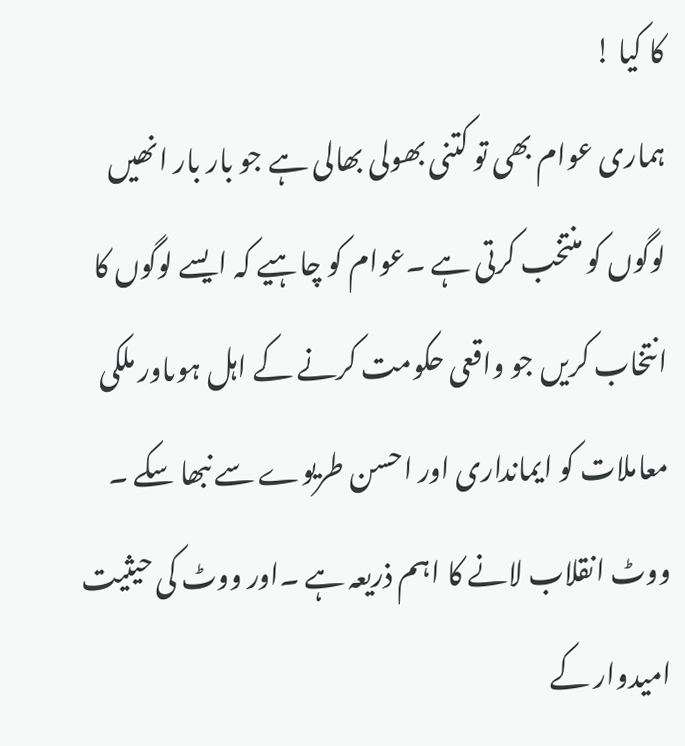کا کیا !
ہماری عوام بھی تو کتنی بھولی بھالی ہے جو بار بار انھیں لوگوں کو منتخب کرتی ہے ۔عوام کو چاہیے کہ ایسے لوگوں کا انتخاب کریں جو واقعی حکومت کرنے کے اہل ہوںاور ملکی معاملات کو ایمانداری اور احسن طریوے سے نبھا سکے ۔
ووٹ انقلاب لانے کا اہم ذریعہ ہے ۔اور ووٹ کی حیثیت امیدوار کے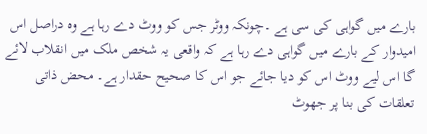بارے میں گواہی کی سی ہے ۔چونکہ ووٹر جس کو ووٹ دے رہا ہے وہ دراصل اس امیدوار کے بارے میں گواہی دے رہا ہے کہ واقعی یہ شخص ملک میں انقلاب لائے گا اس لیے ووٹ اس کو دیا جائے جو اس کا صحیح حقدار ہے۔ محض ذاتی تعلقات کی بنا پر جھوٹ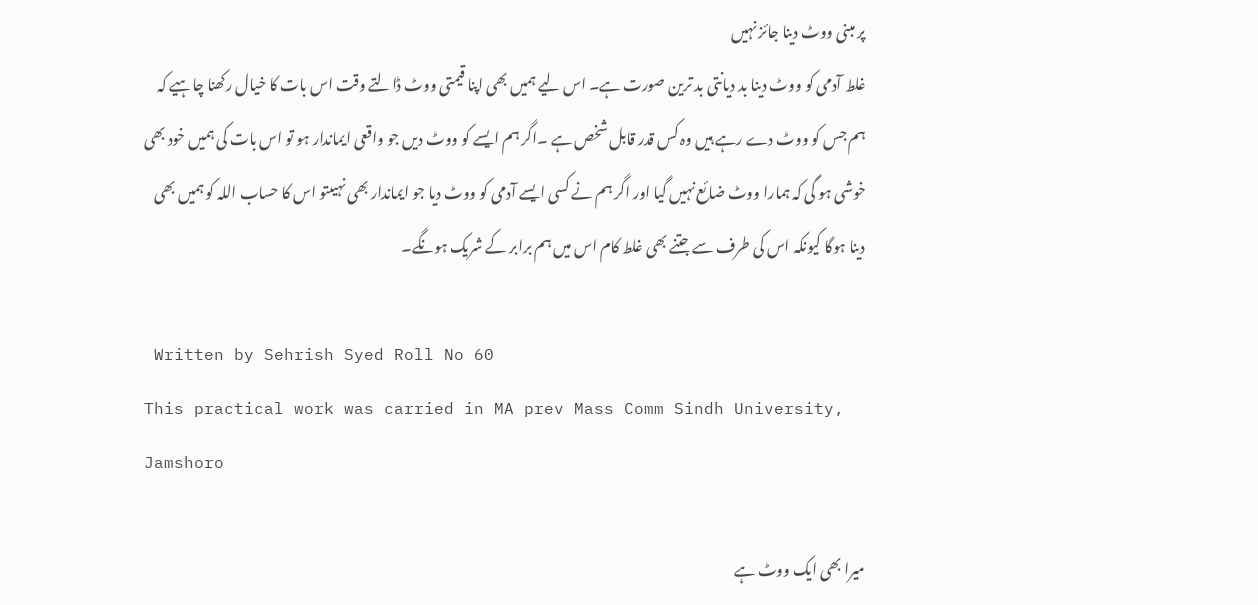پر مبنی ووٹ دینا جائز نہیں
غلط آدمی کو ووٹ دینا بد دیانتی بد ترین صورت ہے۔ اس لیے ہمیں بھی اپنا قیمتی ووٹ ڈالتے وقت اس بات کا خیال رکھنا چاہیے کہ ہم جس کو ووٹ دے رہے ہیں وہ کس قدر قابل شخص ہے ۔اگر ہم ایسے کو ووٹ دیں جو واقعی ایماندار ہو تو اس بات کی ہمیں خود بھی خوشی ہو گی کہ ہمارا ووٹ ضائع نہیں گیا اور اگر ہم نے کسی ایسے آدمی کو ووٹ دیا جو ایماندار بھی نہیںتو اس کا حساب اللہ کو ہمیں بھی دینا ہوگا کیونکہ اس کی طرف سے جتنے بھی غلط کام اس میں ہم برابر کے شریک ہونگے۔

 Written by Sehrish Syed Roll No 60
This practical work was carried in MA prev Mass Comm Sindh University, Jamshoro

میرا بھی ایک ووٹ ہے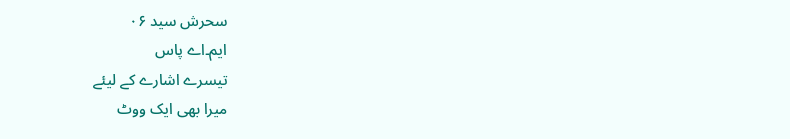سحرش سید ۰۶
ایم۔اے پاس
تیسرے اشارے کے لیئے
میرا بھی ایک ووٹ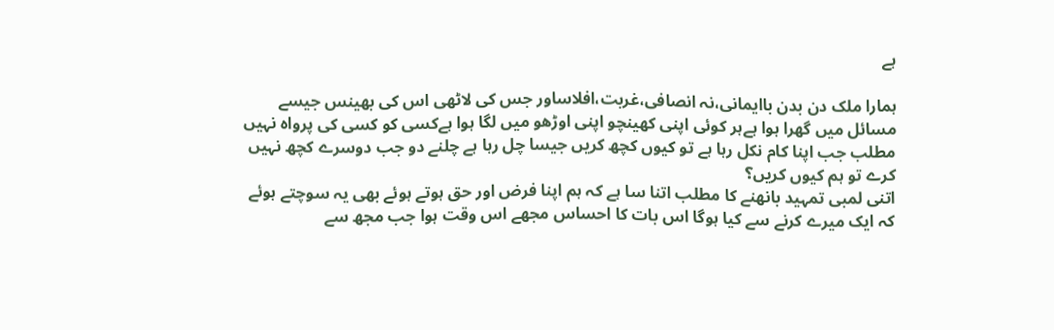ہے

ہمارا ملک دن بدن باایمانی،نہ انصافی،غربت،افلاساور جس کی لاٹھی اس کی بھینس جیسے مسائل میں گھرا ہوا ہےہر کوئی اپنی کھینچو اپنی اوڑھو میں لگا ہوا ہےکسی کو کسی کی پرواہ نہیں مطلب جب اپنا کام نکل رہا ہے تو کیوں کچھ کریں جیسا چل رہا ہے چلنے دو جب دوسرے کچھ نہیں کرے تو ہم کیوں کریں؟
اتنی لمبی تمہید بانھنے کا مطلب اتنا سا ہے کہ ہم اپنا فرض اور حق ہوتے ہوئے بھی یہ سوچتے ہوئے کہ ایک میرے کرنے سے کیا ہوگا اس بات کا احساس مجھے اس وقت ہوا جب مجھ سے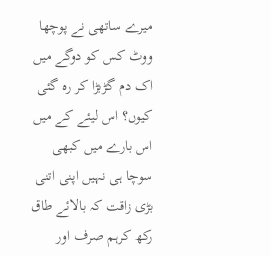میرے ساتھی نے پوچھا ووٹ کس کو دوگے میں اک دم گڑبڑا کر رہ گئی کیوں؟ اس لیئے کے میں اس بارے میں کبھی سوچا ہی نہیں اپنی اتنی بڑی زاقت کہ بالائے طاق رکھ کرہم صرف اور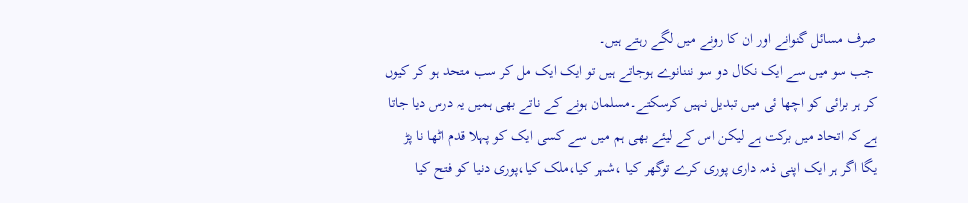صرف مسائل گنوانے اور ان کا رونے میں لگے رہتے ہیں۔
 جب سو میں سے ایک نکال دو سو نننانوے ہوجاتے ہیں تو ایک ایک مل کر سب متحد ہو کر کیوں کر ہر برائی کو اچھا ئی میں تبدیل نہیں کرسکتے۔مسلمان ہونے کے ناتے بھی ہمیں یہ درس دیا جاتا ہے کہ اتحاد میں برکت ہے لیکن اس کے لیئے بھی ہم میں سے کسی ایک کو پہلا قدم اٹھا نا پڑ یگا اگر ہر ایک اپنی ذمہ داری پوری کرے توگھر کیا ،شہر کیا،ملک کیا،پوری دنیا کو فتح کیا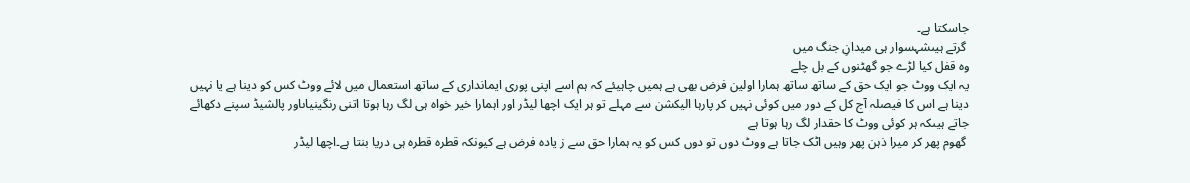جاسکتا ہے۔
 گرتے ہیںشہسوار ہی میدانِ جنگ میں
وہ قفل کیا لڑے جو گھٹنوں کے بل چلے
یہ ایک ووٹ جو ایک حق کے ساتھ ساتھ ہمارا اولین فرض بھی ہے ہمیں چاہیئے کہ ہم اسے اپنی پوری ایمانداری کے ساتھ استعمال میں لائے ووٹ کس کو دینا ہے یا نہیں دینا ہے اس کا فیصلہ آج کل کے دور میں کوئی نہیں کر پارہا الیکشن سے مہلے تو ہر ایک اچھا لیڈر اور اہمارا خیر خواہ ہی لگ رہا ہوتا اتنی رنگینیاںاور پالشیڈ سپنے دکھائے جاتے ہیںکہ ہر کوئی ووٹ کا حقدار لگ رہا ہوتا ہے
 گھوم پھر کر میرا ذہن پھر وہیں اٹک جاتا ہے ووٹ دوں تو دوں کس کو یہ ہمارا حق سے ز یادہ فرض ہے کیونکہ قطرہ قطرہ ہی دریا بنتا ہے۔اچھا لیڈر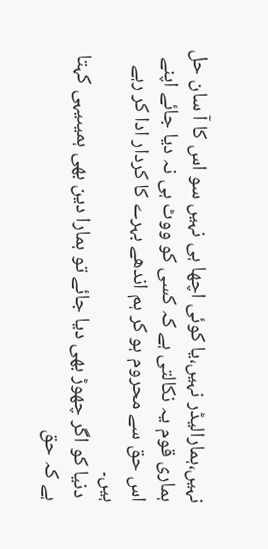نہیں،ہمارالیڈر نہیں،یا کوئی اچھا ہی نہیں سو اس کا آ سان حل ہماری قوم یہ نکالتی ہے کہ کسی کو ووٹ ہی نہ دیا جائے اپنے اس حق سے محروم ہو کر ہم اندھے بہرے کا کردار ادا کر رہے ہیں۔
 دنیا کو اگر چھوڑ بھی دیا جائے تو ہمارا دین بھی ہمیںیہی کہتا ہے کہ حق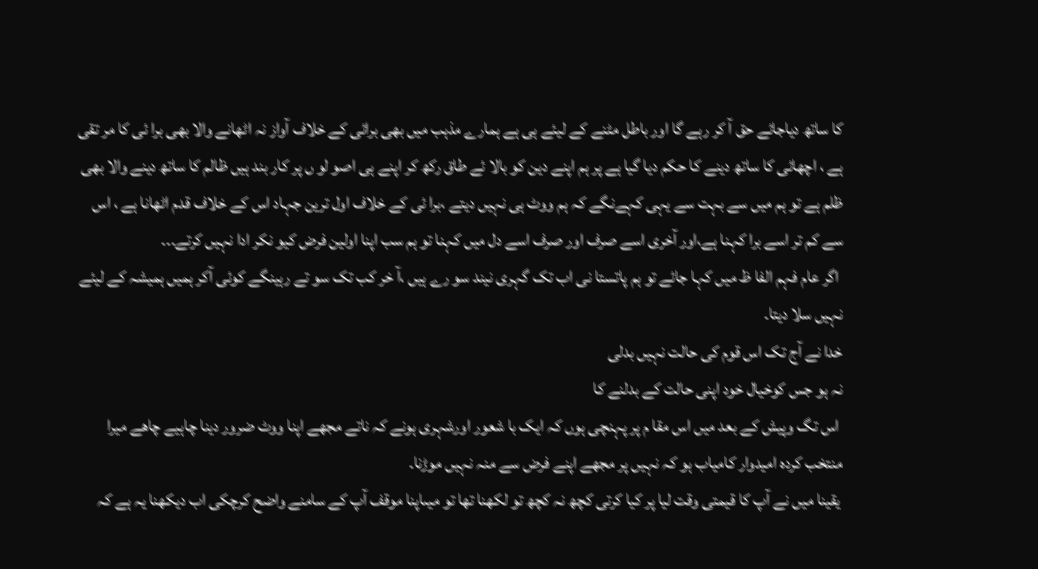کا ساتھ دیاجائے حق آ کر رہے گا اور باطل مٹنے کے لیئے ہی ہے ہمارے مذہب میں بھی برائی کے خلاف آواز نہ اٹھانے والا بھی برا ئی کا مر تقی ہے ، اچھائی کا ساتھ دینے کا حکم دیا گیا ہے پر ہم اپنے دین کو بالا ئے طاق رکھ کر اپنے ہی اصو لو ں پر کار بند ہیں ظالم کا ساتھ دینے والا بھی ظلم ہے تو ہم میں سے بہت سے یہی کہےنگے کہ ہم ووٹ ہی نہیں دیتے ،برا ئی کے خلاف اول ترین جہاد اس کے خلاف قدم اٹھانا ہے ، اس سے کم تر اسے برا کہنا ہے،اور آخری اسے صرف اور صرف اسے دل میں کہنا تو ہم سب اپنا اولین فرض کیو نکر ادا نہیں کرتے۔۔۔
 اگر عام فہم الفا ظ میں کہا جائے تو ہم پاتستا نی اب تک گہری نیند سو رے ہیں ،آ خر کب تک سو تے رہینگے کوئی آکر ہمیں ہمیشہ کے لیئے نہیں سلا دیتا۔
خدا نے آج تک اس قوم کی حالت نہیں بدلی
نہ ہو جس کوخیال خود اپنی حالت کے بدلنے کا
 اس تگ وپیش کے بعد میں اس مقا م پر پہنچی ہوں کہ ایک با شعور اورشہری ہونے کہ ناتے مجھے اپنا ووٹ ضرور دینا چاہیے چاھے میرا منتخب کردہ امیدوار کامیاب ہو کہ نہیں پر مجھے اپنے فرض سے منہ نہیں موڑنا۔
 یقینا میں نے آپ کا قیمتی وقت لیا پر کیا کرتی کچھ نہ کچھ تو لکھنا تھا تو میںاپنا موقف آپ کے سامنے واضح کرچکی اب دیکھنا یہ ہے کہ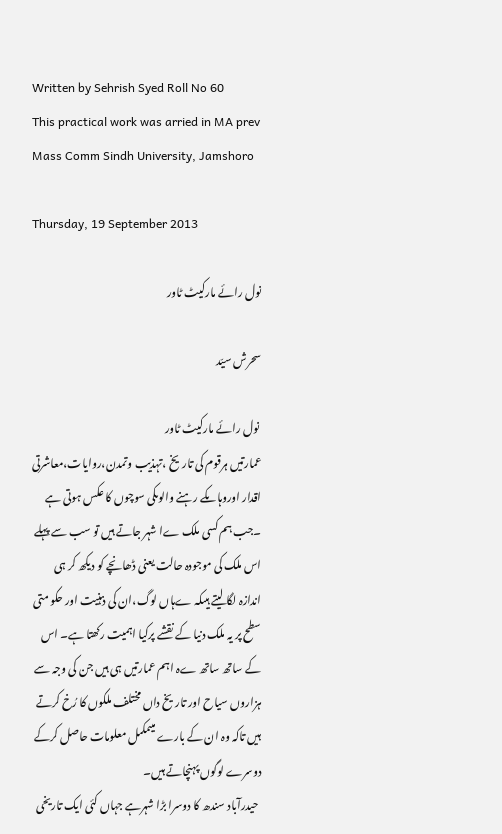Written by Sehrish Syed Roll No 60
This practical work was arried in MA prev Mass Comm Sindh University, Jamshoro

Thursday, 19 September 2013

نول رائے مارکیٹ ٹاور

سحرش سیّد

 نول رائے مارکیٹ ٹاور
عمارتیں ہرقوم کی تاریخ ،تہذیب وتمدن،روایات،معاشرتی اقدار اوروہاںکے رہنے والوںکی سوچوں کا عکس ہوتی ہے ۔جب ہم کسی ملک ےا شہر جاتے ہیں تو سب سے پہلے اس ملک کی موجودہ حالت یعنی ڈھانچے کو دیکھ کر ہی اندازہ لگا لیتے ہیںکہ ےہاں لوگ،ان کی ذہنیت اور حکو متی سطح پر یہ ملک دنیا کے نقشے پرکیا اہمیت رکھتا ہے۔ اس کے ساتھ ساتھ ےہ اہم عمارتیں ہی ہیں جن کی وجہ سے ہزاروں سیاح اور تاریخ داں مختلف ملکوں کا رُخ کرتے ہیں تاکہ وہ ان کے بارے میںمکمل معلومات حاصل کرکے دوسرے لوگوں پہنچاتے ہیں۔
 حیدرآباد سندھ کا دوسرا بڑا شہرہے جہاں کئی ایک تاریخی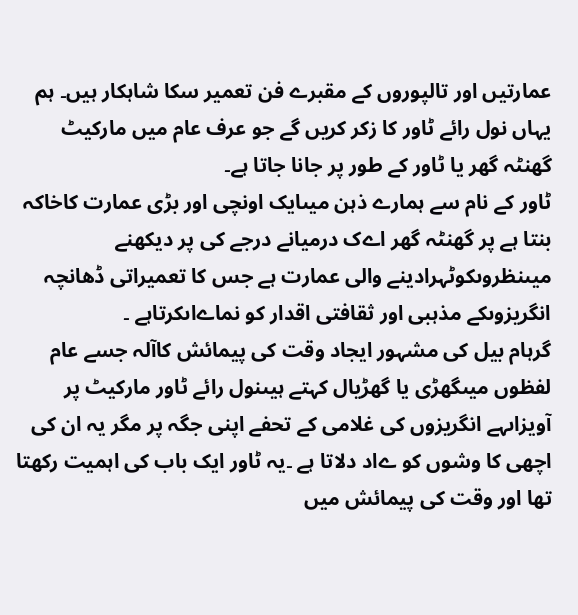عمارتیں اور تالپوروں کے مقبرے فن تعمیر سکا شاہکار ہیں۔ ہم یہاں نول رائے ٹاور کا زکر کریں گے جو عرف عام میں مارکیٹ گھنٹہ گھر یا ٹاور کے طور پر جانا جاتا ہے۔
ٹاور کے نام سے ہمارے ذہن میںایک اونچی اور بڑی عمارت کاخاکہ بنتا ہے پر گھنٹہ گھر اےک درمیانے درجے کی پر دیکھنے میںنظروںکوٹہرادینے والی عمارت ہے جس کا تعمیراتی ڈھانچہ انگریزوںکے مذہبی اور ثقافتی اقدار کو نماےاںکرتاہے ۔
گرہام بیل کی مشہور ایجاد وقت کی پیمائش کاآلہ جسے عام لفظوں میںگھڑی یا گھڑیال کہتے ہیںنول رائے ٹاور مارکیٹ پر آویزاںہے انگریزوں کی غلامی کے تحفے اپنی جگہ پر مگر یہ ان کی اچھی کا وشوں کو ےاد دلاتا ہے ۔یہ ٹاور ایک باب کی اہمیت رکھتا تھا اور وقت کی پیمائش میں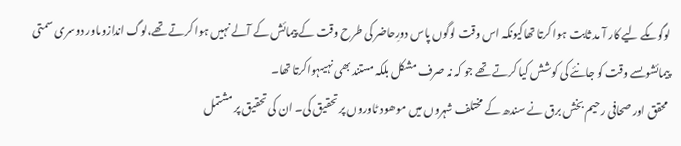لوگوںکے لیے کار آ مد ثابت ہوا کرتا تھاکیونکہ اس وقت لوگوں پاس دورِحاضر کی طرح وقت کے پیمائش کے آلے نہیں ہوا کرتے تھے،لوگ اندازوںاور دوسری سمتی پیمائشوںسے وقت کو جانئے کی کوشش کیا کرتے تھے جو کہ نہ صرف مشکل بلکہ مستند بھی نہیںہواکرتا تھا۔
 محقق اور صحافی رحیم بخش برق نے سندھ کے مختلف شہروں میں موھود ٹاوروں پر تحقیق کی۔ ان کی تحقیق پر مشتمل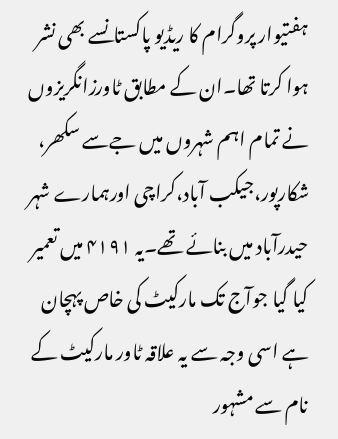ہفتیوار پروگرام کا ریڈیو پاکستانسے بھی نشر ہوا کرتا تھا۔ان کے مطابق ٹاورزانگریزوں نے تمام اہم شہروں میں جےسے سکھر، شکارپور،جیکب آباد،کراچی اورہمارے شہر حیدرآباد میں بنائے تھے۔یہ ۴۱۹۱ میں تعمیر کیا گیا جوآج تک مارکیٹ کی خاص پہچان ہے اسی وجہ سے یہ علاقہ ٹاور مارکیٹ کے نام سے مشہور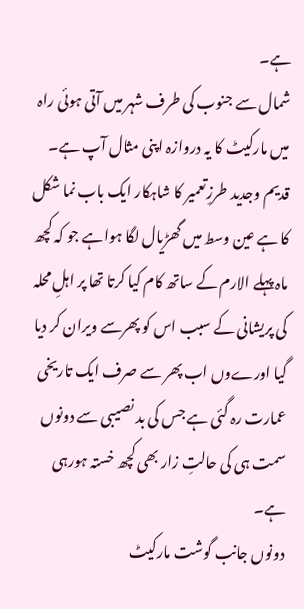ہے۔
شمال سے جنوب کی طرف شہر میں آتی ہوئی راہ میں مارکیٹ کا یہ دروازہ اپنی مثال آپ ہے۔ قدیم وجدید طرزِتعمیر کا شاہکار ایک باب نما شکل کا ہے عین وسط میں گھڑیال لگا ہواہے جو کہ کچھ ماہ پہلے الارم کے ساتھ کام کیا کرتا تھا پر اہلِ محلہ کی پریشانی کے سبب اس کو پھرسے ویران کر دیا گیا اورےوں اب پھر سے صرف ایک تاریخی عمارت رہ گئی ہے جس کی بد نصیبی سے دونوں سمت ہی کی حالتِ زار بھی کچھ خستہ ہورہی ہے۔
دونوں جانب گوشت مارکیٹ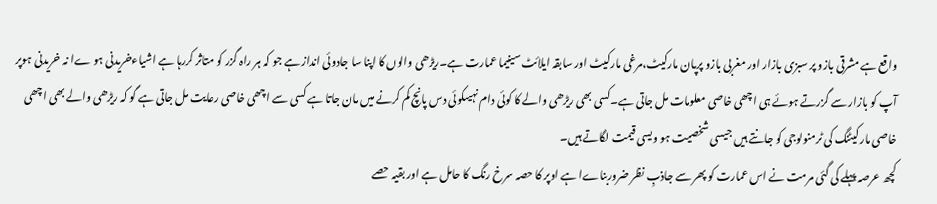واقع ہے مشرقی بازو پر سبزی بازار اور مغربی بازو پرپان مارکیٹ،مرغی مارکیٹ اور سابقہ ایلائٹ سینیما عمارت ہے۔ریڑھی والوں کا اپنا سا جادوئی انداز ہے جو کہ ہر راہ گزر کو متاثر کررہا ہے اشیاءخریدنی ہو ےا نہ خریدنی ہوپر آپ کو بازار سے گزرتے ہوئے ہی اچھی خاصی معلومات مل جاتی ہے۔کسی بھی ریڑھی والے کا کوئی دام نہیںکوئی دس پانچ کم کرنے میں مان جاتا ہے کسی سے اچھی خاصی رعایت مل جاتی ہے گو کہ ریڑھی والے بھی اچھی خاصی مارکیٹنگ کی ٹرمنولوجی کو جانتے ہیں جیسی شخصیت ہو ویسی قیمت لگاتے ہیں۔
کچھ عرصہ پہلے کی گئی مرمت نے اس عمارت کو پھر سے جاذبِ نظر ضروربناےا ہے اوپر کا حصہ سرخ رنگ کا حامل ہے اور بقیہ حصے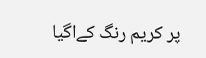پر کریم رنگ کےاگیا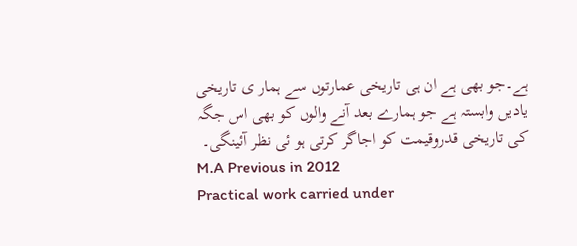ہے۔جو بھی ہے ان ہی تاریخی عمارتوں سے ہمار ی تاریخی یادیں وابستہ ہے جو ہمارے بعد آنے والوں کو بھی اس جگہ کی تاریخی قدروقیمت کو اجاگر کرتی ہو ئی نظر آئینگی۔
M.A Previous in 2012
Practical work carried under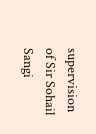supervision of Sir Sohail Sangi